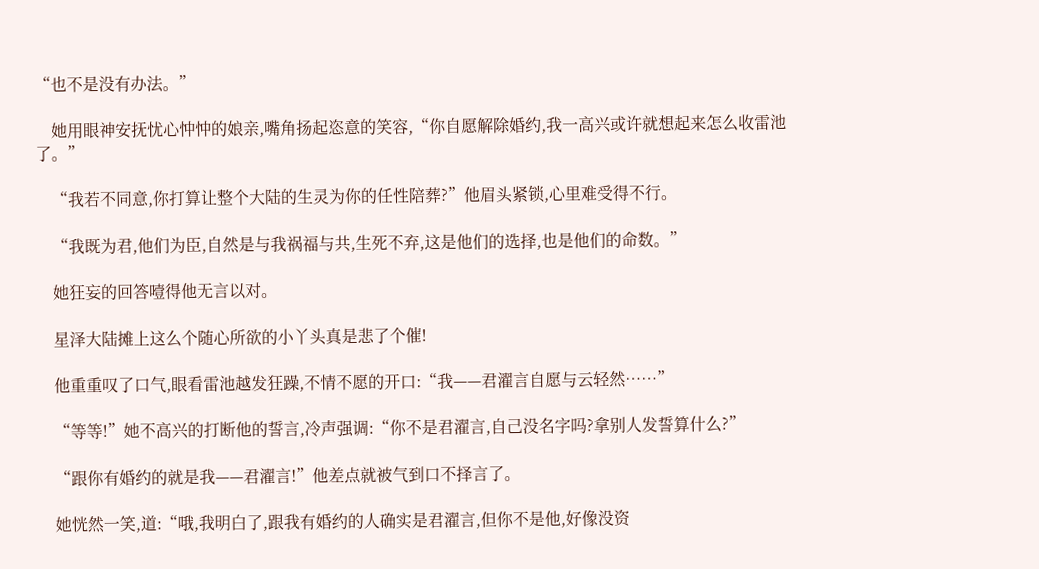“也不是没有办法。”

    她用眼神安抚忧心忡忡的娘亲,嘴角扬起恣意的笑容,“你自愿解除婚约,我一高兴或许就想起来怎么收雷池了。”

    “我若不同意,你打算让整个大陆的生灵为你的任性陪葬?”他眉头紧锁,心里难受得不行。

    “我既为君,他们为臣,自然是与我祸福与共,生死不弃,这是他们的选择,也是他们的命数。”

    她狂妄的回答噎得他无言以对。

    星泽大陆摊上这么个随心所欲的小丫头真是悲了个催!

    他重重叹了口气,眼看雷池越发狂躁,不情不愿的开口:“我——君濯言自愿与云轻然……”

    “等等!”她不高兴的打断他的誓言,冷声强调:“你不是君濯言,自己没名字吗?拿别人发誓算什么?”

    “跟你有婚约的就是我——君濯言!”他差点就被气到口不择言了。

    她恍然一笑,道:“哦,我明白了,跟我有婚约的人确实是君濯言,但你不是他,好像没资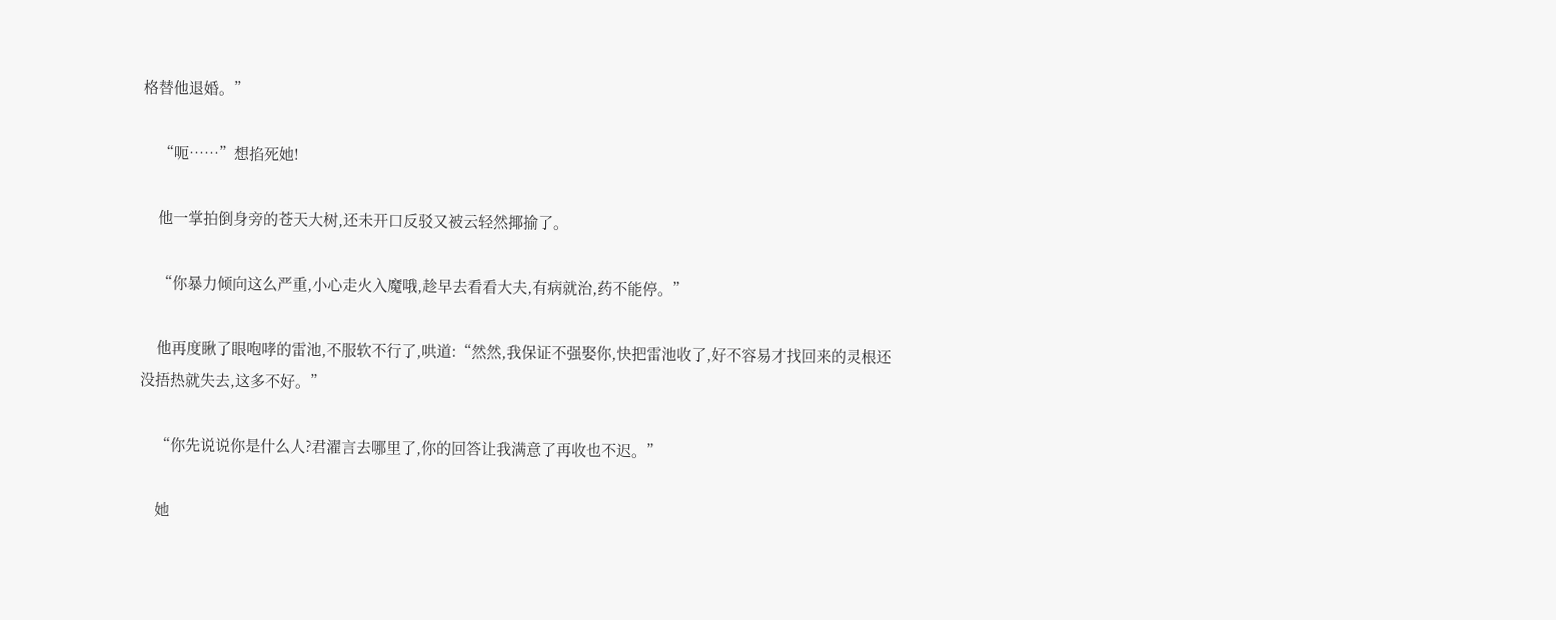格替他退婚。”

    “呃……”想掐死她!

    他一掌拍倒身旁的苍天大树,还未开口反驳又被云轻然揶揄了。

    “你暴力倾向这么严重,小心走火入魔哦,趁早去看看大夫,有病就治,药不能停。”

    他再度瞅了眼咆哮的雷池,不服软不行了,哄道:“然然,我保证不强娶你,快把雷池收了,好不容易才找回来的灵根还没捂热就失去,这多不好。”

    “你先说说你是什么人?君濯言去哪里了,你的回答让我满意了再收也不迟。”

    她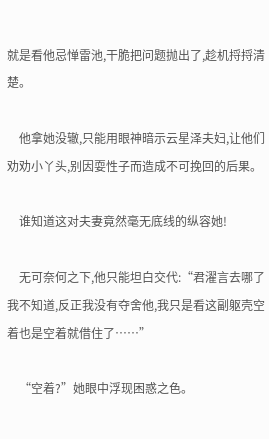就是看他忌惮雷池,干脆把问题抛出了,趁机捋捋清楚。

    他拿她没辙,只能用眼神暗示云星泽夫妇,让他们劝劝小丫头,别因耍性子而造成不可挽回的后果。

    谁知道这对夫妻竟然毫无底线的纵容她!

    无可奈何之下,他只能坦白交代:“君濯言去哪了我不知道,反正我没有夺舍他,我只是看这副躯壳空着也是空着就借住了……”

    “空着?”她眼中浮现困惑之色。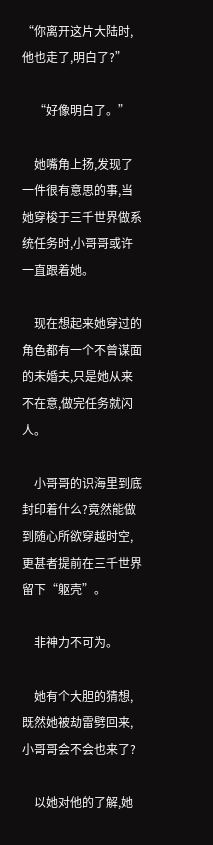“你离开这片大陆时,他也走了,明白了?”

    “好像明白了。”

    她嘴角上扬,发现了一件很有意思的事,当她穿梭于三千世界做系统任务时,小哥哥或许一直跟着她。

    现在想起来她穿过的角色都有一个不曾谋面的未婚夫,只是她从来不在意,做完任务就闪人。

    小哥哥的识海里到底封印着什么?竟然能做到随心所欲穿越时空,更甚者提前在三千世界留下“躯壳”。

    非神力不可为。

    她有个大胆的猜想,既然她被劫雷劈回来,小哥哥会不会也来了?

    以她对他的了解,她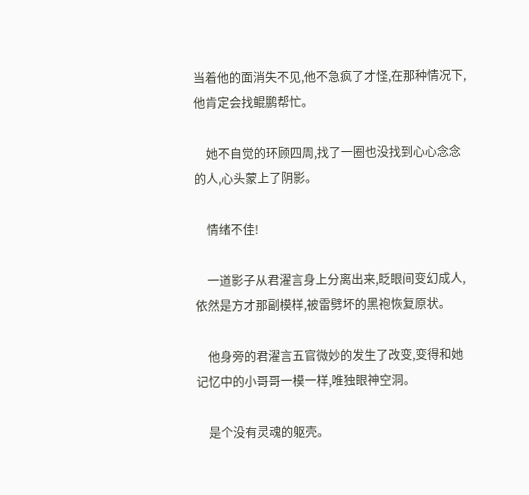当着他的面消失不见,他不急疯了才怪,在那种情况下,他肯定会找鲲鹏帮忙。

    她不自觉的环顾四周,找了一圈也没找到心心念念的人,心头蒙上了阴影。

    情绪不佳!

    一道影子从君濯言身上分离出来,眨眼间变幻成人,依然是方才那副模样,被雷劈坏的黑袍恢复原状。

    他身旁的君濯言五官微妙的发生了改变,变得和她记忆中的小哥哥一模一样,唯独眼神空洞。

    是个没有灵魂的躯壳。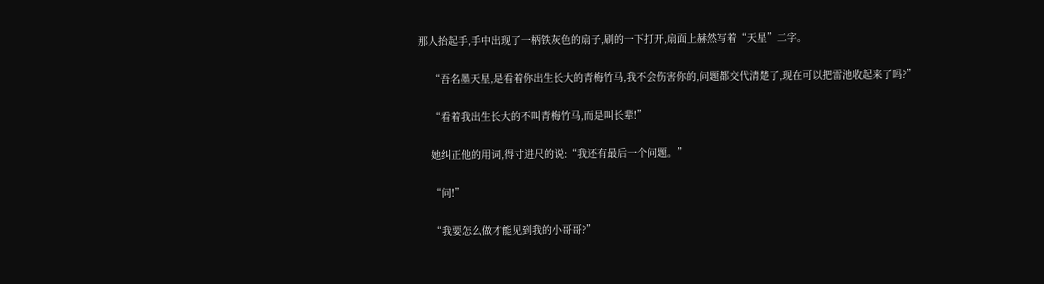那人抬起手,手中出现了一柄铁灰色的扇子,刷的一下打开,扇面上赫然写着“天星”二字。

    “吾名墨天星,是看着你出生长大的青梅竹马,我不会伤害你的,问题都交代清楚了,现在可以把雷池收起来了吗?”

    “看着我出生长大的不叫青梅竹马,而是叫长辈!”

    她纠正他的用词,得寸进尺的说:“我还有最后一个问题。”

    “问!”

    “我要怎么做才能见到我的小哥哥?”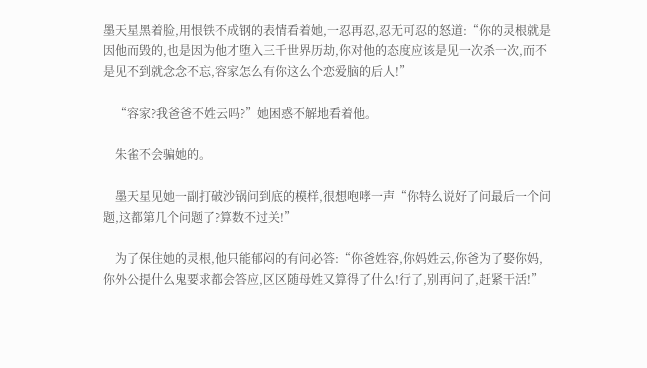墨天星黑着脸,用恨铁不成钢的表情看着她,一忍再忍,忍无可忍的怒道:“你的灵根就是因他而毁的,也是因为他才堕入三千世界历劫,你对他的态度应该是见一次杀一次,而不是见不到就念念不忘,容家怎么有你这么个恋爱脑的后人!”

    “容家?我爸爸不姓云吗?”她困惑不解地看着他。

    朱雀不会骗她的。

    墨天星见她一副打破沙锅问到底的模样,很想咆哮一声“你特么说好了问最后一个问题,这都第几个问题了?算数不过关!”

    为了保住她的灵根,他只能郁闷的有问必答:“你爸姓容,你妈姓云,你爸为了娶你妈,你外公提什么鬼要求都会答应,区区随母姓又算得了什么!行了,别再问了,赶紧干活!”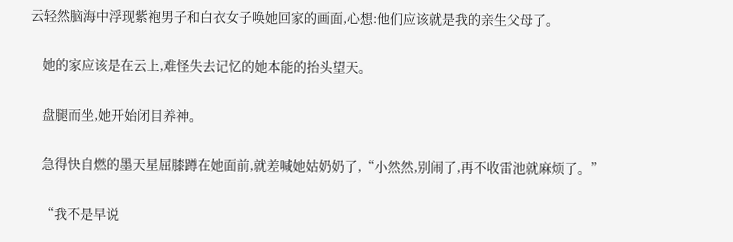云轻然脑海中浮现紫袍男子和白衣女子唤她回家的画面,心想:他们应该就是我的亲生父母了。

    她的家应该是在云上,难怪失去记忆的她本能的抬头望天。

    盘腿而坐,她开始闭目养神。

    急得快自燃的墨天星屈膝蹲在她面前,就差喊她姑奶奶了,“小然然,别闹了,再不收雷池就麻烦了。”

    “我不是早说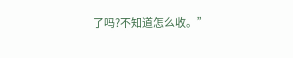了吗?不知道怎么收。”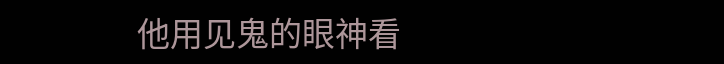他用见鬼的眼神看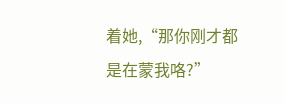着她,“那你刚才都是在蒙我咯?”